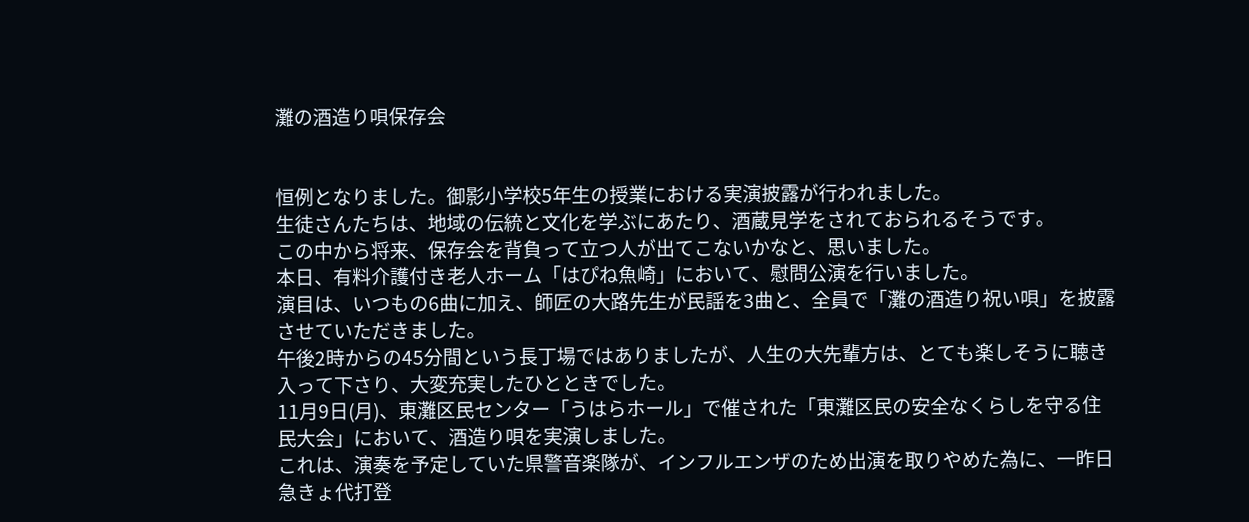灘の酒造り唄保存会


恒例となりました。御影小学校5年生の授業における実演披露が行われました。
生徒さんたちは、地域の伝統と文化を学ぶにあたり、酒蔵見学をされておられるそうです。
この中から将来、保存会を背負って立つ人が出てこないかなと、思いました。
本日、有料介護付き老人ホーム「はぴね魚崎」において、慰問公演を行いました。
演目は、いつもの6曲に加え、師匠の大路先生が民謡を3曲と、全員で「灘の酒造り祝い唄」を披露させていただきました。
午後2時からの45分間という長丁場ではありましたが、人生の大先輩方は、とても楽しそうに聴き入って下さり、大変充実したひとときでした。
11月9日(月)、東灘区民センター「うはらホール」で催された「東灘区民の安全なくらしを守る住民大会」において、酒造り唄を実演しました。
これは、演奏を予定していた県警音楽隊が、インフルエンザのため出演を取りやめた為に、一昨日急きょ代打登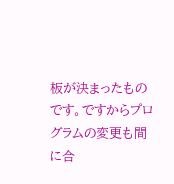板が決まったものです。ですからプログラムの変更も間に合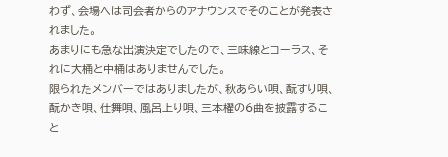わず、会場へは司会者からのアナウンスでそのことが発表されました。
あまりにも急な出演決定でしたので、三味線とコーラス、それに大桶と中桶はありませんでした。
限られたメンバーではありましたが、秋あらい唄、酛すり唄、酛かき唄、仕舞唄、風呂上り唄、三本櫂の6曲を披露すること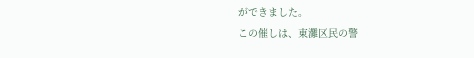ができました。
この催しは、東灘区民の警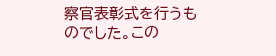察官表彰式を行うものでした。この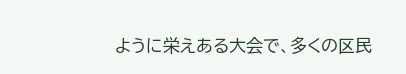ように栄えある大会で、多くの区民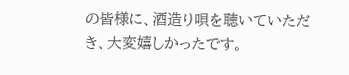の皆様に、酒造り唄を聴いていただき、大変嬉しかったです。